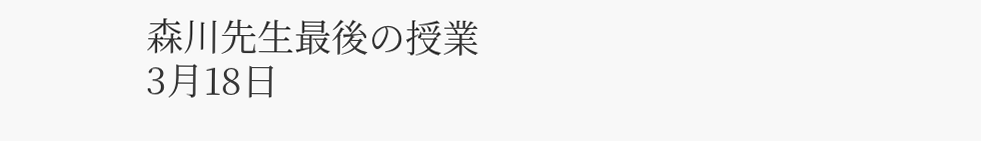森川先生最後の授業
3月18日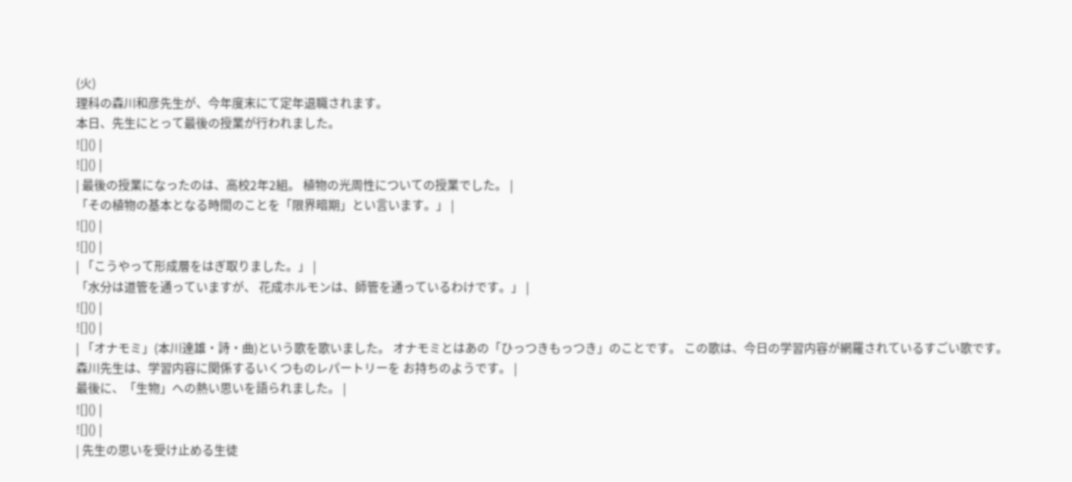(火)
理科の森川和彦先生が、今年度末にて定年退職されます。
本日、先生にとって最後の授業が行われました。
![]() |
![]() |
| 最後の授業になったのは、高校2年2組。 植物の光周性についての授業でした。 |
「その植物の基本となる時間のことを「限界暗期」とい言います。」 |
![]() |
![]() |
| 「こうやって形成層をはぎ取りました。」 |
「水分は道管を通っていますが、 花成ホルモンは、師管を通っているわけです。」 |
![]() |
![]() |
| 「オナモミ」(本川達雄・詩・曲)という歌を歌いました。 オナモミとはあの「ひっつきもっつき」のことです。 この歌は、今日の学習内容が網羅されているすごい歌です。 森川先生は、学習内容に関係するいくつものレパートリーを お持ちのようです。 |
最後に、「生物」への熱い思いを語られました。 |
![]() |
![]() |
| 先生の思いを受け止める生徒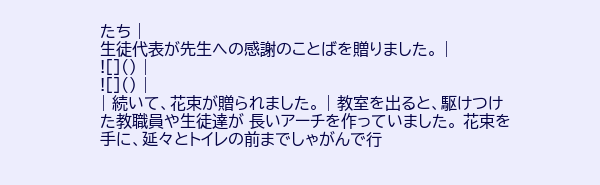たち |
生徒代表が先生への感謝のことばを贈りました。 |
![]() |
![]() |
| 続いて、花束が贈られました。 | 教室を出ると、駆けつけた教職員や生徒達が 長いアーチを作っていました。 花束を手に、延々とトイレの前までしゃがんで行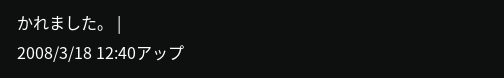かれました。 |
2008/3/18 12:40アップ